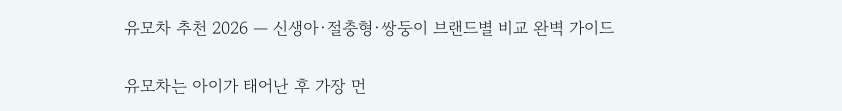유모차 추천 2026 — 신생아·절충형·쌍둥이 브랜드별 비교 완벽 가이드

유모차는 아이가 태어난 후 가장 먼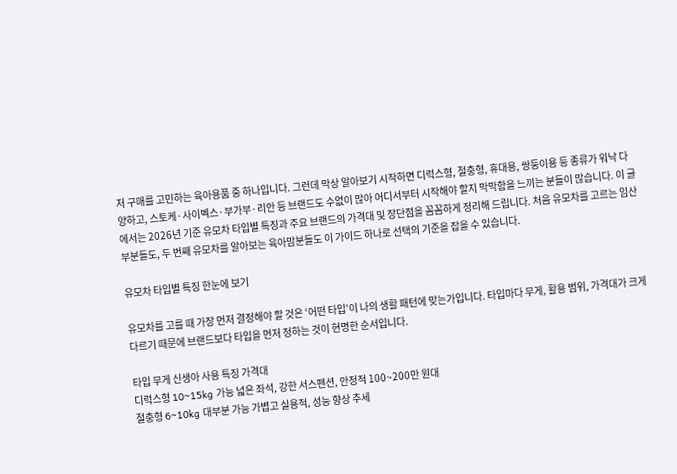저 구매를 고민하는 육아용품 중 하나입니다. 그런데 막상 알아보기 시작하면 디럭스형, 절충형, 휴대용, 쌍둥이용 등 종류가 워낙 다양하고, 스토케·사이벡스·부가부·리안 등 브랜드도 수없이 많아 어디서부터 시작해야 할지 막막함을 느끼는 분들이 많습니다. 이 글에서는 2026년 기준 유모차 타입별 특징과 주요 브랜드의 가격대 및 장단점을 꼼꼼하게 정리해 드립니다. 처음 유모차를 고르는 임산부분들도, 두 번째 유모차를 알아보는 육아맘분들도 이 가이드 하나로 선택의 기준을 잡을 수 있습니다.

유모차 타입별 특징 한눈에 보기

유모차를 고를 때 가장 먼저 결정해야 할 것은 ‘어떤 타입’이 나의 생활 패턴에 맞는가입니다. 타입마다 무게, 활용 범위, 가격대가 크게 다르기 때문에 브랜드보다 타입을 먼저 정하는 것이 현명한 순서입니다.

타입 무게 신생아 사용 특징 가격대
디럭스형 10~15kg 가능 넓은 좌석, 강한 서스펜션, 안정적 100~200만 원대
절충형 6~10kg 대부분 가능 가볍고 실용적, 성능 향상 추세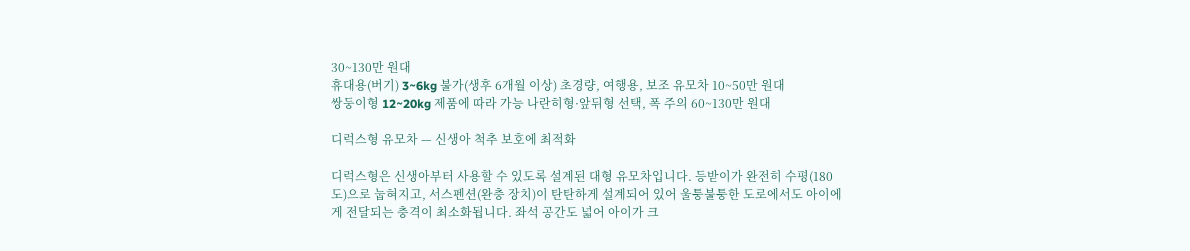30~130만 원대
휴대용(버기) 3~6kg 불가(생후 6개월 이상) 초경량, 여행용, 보조 유모차 10~50만 원대
쌍둥이형 12~20kg 제품에 따라 가능 나란히형·앞뒤형 선택, 폭 주의 60~130만 원대

디럭스형 유모차 — 신생아 척추 보호에 최적화

디럭스형은 신생아부터 사용할 수 있도록 설계된 대형 유모차입니다. 등받이가 완전히 수평(180도)으로 눕혀지고, 서스펜션(완충 장치)이 탄탄하게 설계되어 있어 울퉁불퉁한 도로에서도 아이에게 전달되는 충격이 최소화됩니다. 좌석 공간도 넓어 아이가 크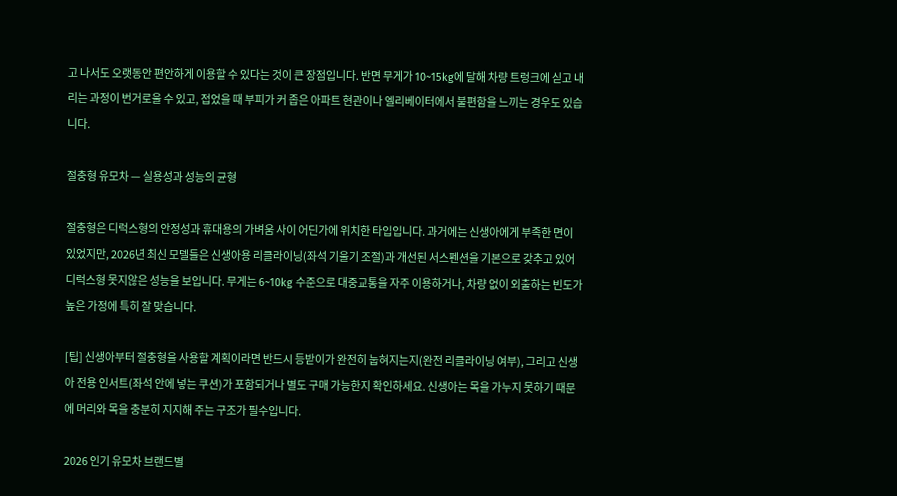고 나서도 오랫동안 편안하게 이용할 수 있다는 것이 큰 장점입니다. 반면 무게가 10~15kg에 달해 차량 트렁크에 싣고 내리는 과정이 번거로울 수 있고, 접었을 때 부피가 커 좁은 아파트 현관이나 엘리베이터에서 불편함을 느끼는 경우도 있습니다.

절충형 유모차 — 실용성과 성능의 균형

절충형은 디럭스형의 안정성과 휴대용의 가벼움 사이 어딘가에 위치한 타입입니다. 과거에는 신생아에게 부족한 면이 있었지만, 2026년 최신 모델들은 신생아용 리클라이닝(좌석 기울기 조절)과 개선된 서스펜션을 기본으로 갖추고 있어 디럭스형 못지않은 성능을 보입니다. 무게는 6~10kg 수준으로 대중교통을 자주 이용하거나, 차량 없이 외출하는 빈도가 높은 가정에 특히 잘 맞습니다.

[팁] 신생아부터 절충형을 사용할 계획이라면 반드시 등받이가 완전히 눕혀지는지(완전 리클라이닝 여부), 그리고 신생아 전용 인서트(좌석 안에 넣는 쿠션)가 포함되거나 별도 구매 가능한지 확인하세요. 신생아는 목을 가누지 못하기 때문에 머리와 목을 충분히 지지해 주는 구조가 필수입니다.

2026 인기 유모차 브랜드별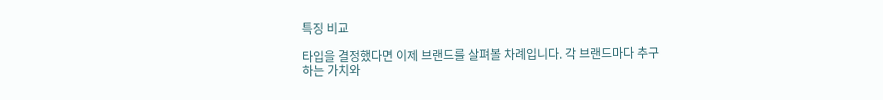특징 비교

타입을 결정했다면 이제 브랜드를 살펴볼 차례입니다. 각 브랜드마다 추구하는 가치와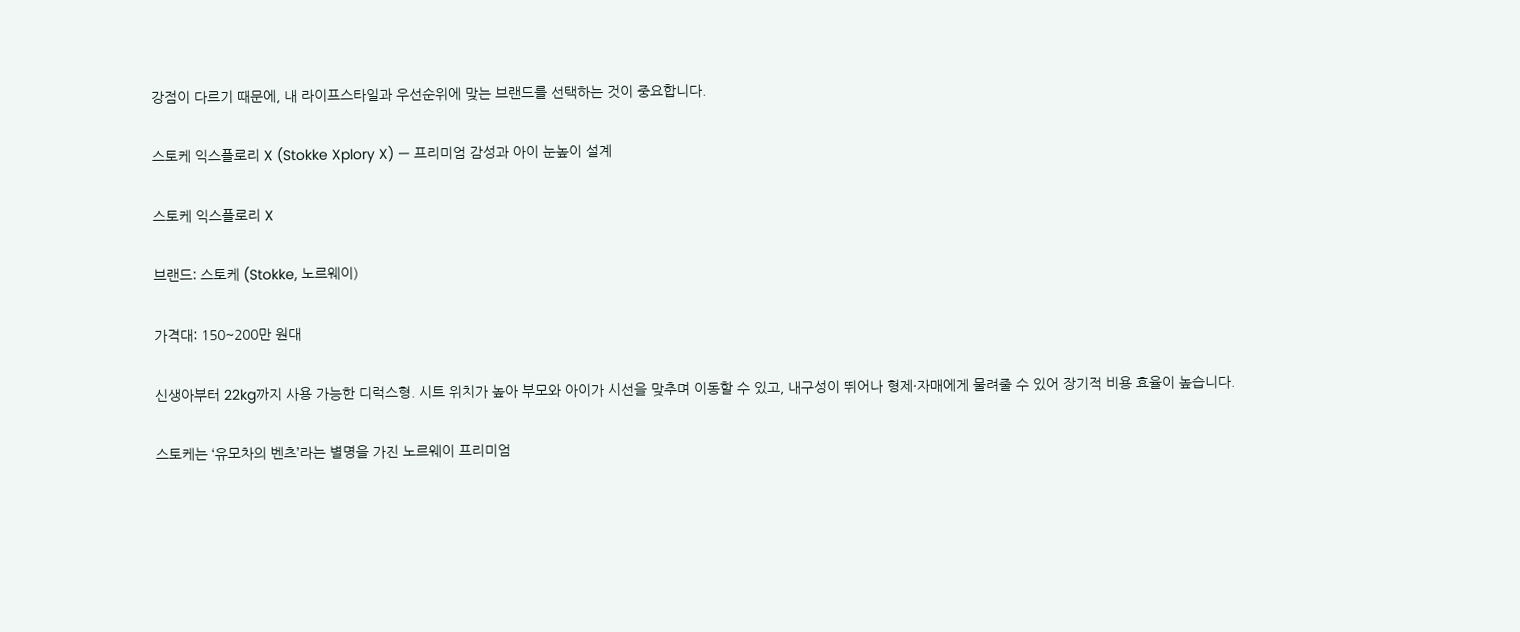강점이 다르기 때문에, 내 라이프스타일과 우선순위에 맞는 브랜드를 선택하는 것이 중요합니다.

스토케 익스플로리 X (Stokke Xplory X) — 프리미엄 감성과 아이 눈높이 설계

스토케 익스플로리 X

브랜드: 스토케 (Stokke, 노르웨이)

가격대: 150~200만 원대

신생아부터 22kg까지 사용 가능한 디럭스형. 시트 위치가 높아 부모와 아이가 시선을 맞추며 이동할 수 있고, 내구성이 뛰어나 형제·자매에게 물려줄 수 있어 장기적 비용 효율이 높습니다.

스토케는 ‘유모차의 벤츠’라는 별명을 가진 노르웨이 프리미엄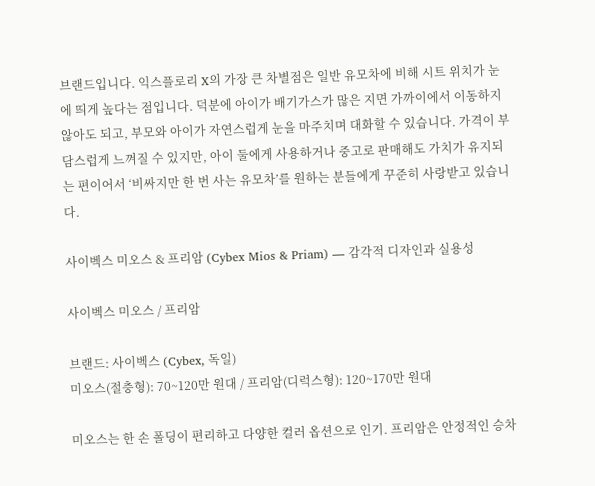브랜드입니다. 익스플로리 X의 가장 큰 차별점은 일반 유모차에 비해 시트 위치가 눈에 띄게 높다는 점입니다. 덕분에 아이가 배기가스가 많은 지면 가까이에서 이동하지 않아도 되고, 부모와 아이가 자연스럽게 눈을 마주치며 대화할 수 있습니다. 가격이 부담스럽게 느껴질 수 있지만, 아이 둘에게 사용하거나 중고로 판매해도 가치가 유지되는 편이어서 ‘비싸지만 한 번 사는 유모차’를 원하는 분들에게 꾸준히 사랑받고 있습니다.

사이벡스 미오스 & 프리암 (Cybex Mios & Priam) — 감각적 디자인과 실용성

사이벡스 미오스 / 프리암

브랜드: 사이벡스 (Cybex, 독일)
미오스(절충형): 70~120만 원대 / 프리암(디럭스형): 120~170만 원대

미오스는 한 손 폴딩이 편리하고 다양한 컬러 옵션으로 인기. 프리암은 안정적인 승차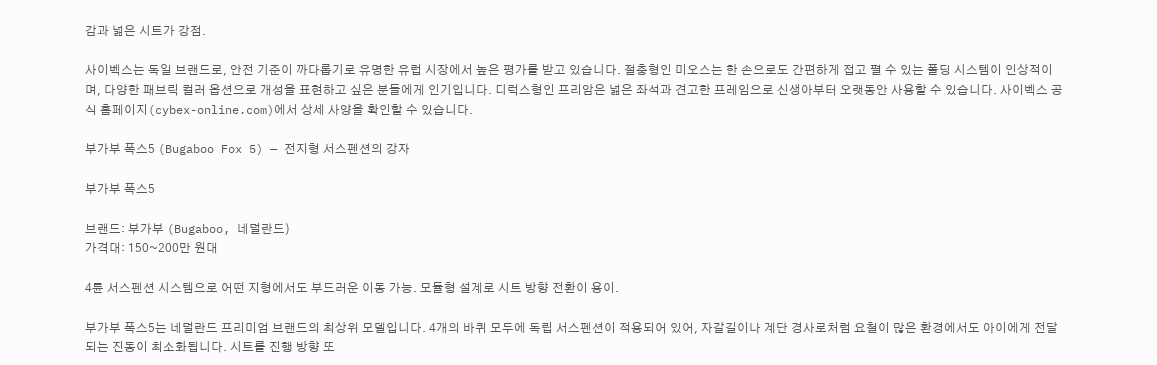감과 넓은 시트가 강점.

사이벡스는 독일 브랜드로, 안전 기준이 까다롭기로 유명한 유럽 시장에서 높은 평가를 받고 있습니다. 절충형인 미오스는 한 손으로도 간편하게 접고 펼 수 있는 폴딩 시스템이 인상적이며, 다양한 패브릭 컬러 옵션으로 개성을 표현하고 싶은 분들에게 인기입니다. 디럭스형인 프리암은 넓은 좌석과 견고한 프레임으로 신생아부터 오랫동안 사용할 수 있습니다. 사이벡스 공식 홈페이지(cybex-online.com)에서 상세 사양을 확인할 수 있습니다.

부가부 폭스5 (Bugaboo Fox 5) — 전지형 서스펜션의 강자

부가부 폭스5

브랜드: 부가부 (Bugaboo, 네덜란드)
가격대: 150~200만 원대

4륜 서스펜션 시스템으로 어떤 지형에서도 부드러운 이동 가능. 모듈형 설계로 시트 방향 전환이 용이.

부가부 폭스5는 네덜란드 프리미엄 브랜드의 최상위 모델입니다. 4개의 바퀴 모두에 독립 서스펜션이 적용되어 있어, 자갈길이나 계단 경사로처럼 요철이 많은 환경에서도 아이에게 전달되는 진동이 최소화됩니다. 시트를 진행 방향 또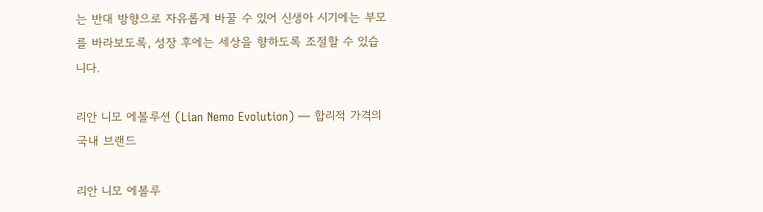는 반대 방향으로 자유롭게 바꿀 수 있어 신생아 시기에는 부모를 바라보도록, 성장 후에는 세상을 향하도록 조절할 수 있습니다.

리안 니모 에볼루션 (Lian Nemo Evolution) — 합리적 가격의 국내 브랜드

리안 니모 에볼루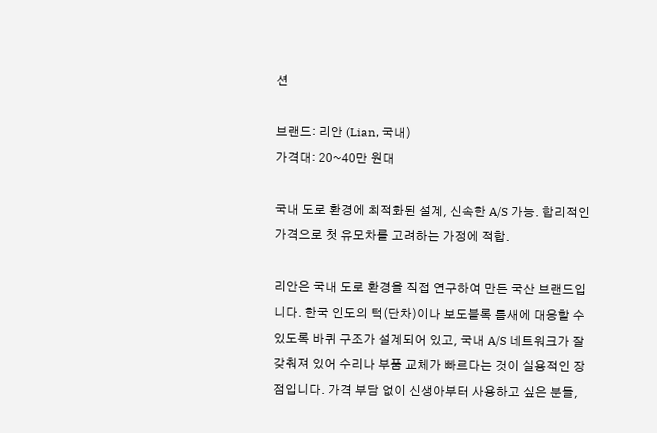션

브랜드: 리안 (Lian, 국내)
가격대: 20~40만 원대

국내 도로 환경에 최적화된 설계, 신속한 A/S 가능. 합리적인 가격으로 첫 유모차를 고려하는 가정에 적합.

리안은 국내 도로 환경을 직접 연구하여 만든 국산 브랜드입니다. 한국 인도의 턱(단차)이나 보도블록 틈새에 대응할 수 있도록 바퀴 구조가 설계되어 있고, 국내 A/S 네트워크가 잘 갖춰져 있어 수리나 부품 교체가 빠르다는 것이 실용적인 장점입니다. 가격 부담 없이 신생아부터 사용하고 싶은 분들,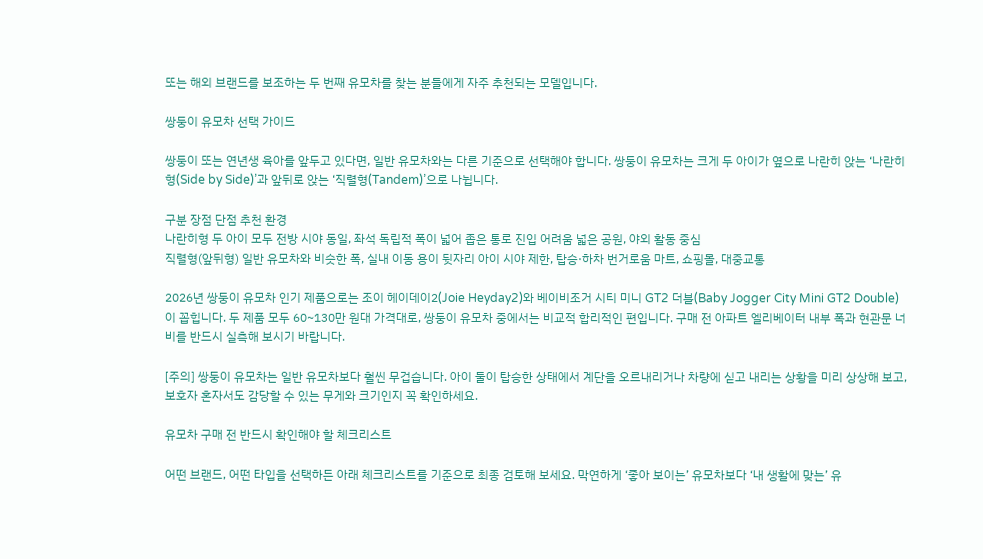또는 해외 브랜드를 보조하는 두 번째 유모차를 찾는 분들에게 자주 추천되는 모델입니다.

쌍둥이 유모차 선택 가이드

쌍둥이 또는 연년생 육아를 앞두고 있다면, 일반 유모차와는 다른 기준으로 선택해야 합니다. 쌍둥이 유모차는 크게 두 아이가 옆으로 나란히 앉는 ‘나란히형(Side by Side)’과 앞뒤로 앉는 ‘직렬형(Tandem)’으로 나뉩니다.

구분 장점 단점 추천 환경
나란히형 두 아이 모두 전방 시야 동일, 좌석 독립적 폭이 넓어 좁은 통로 진입 어려움 넓은 공원, 야외 활동 중심
직렬형(앞뒤형) 일반 유모차와 비슷한 폭, 실내 이동 용이 뒷자리 아이 시야 제한, 탑승·하차 번거로움 마트, 쇼핑몰, 대중교통

2026년 쌍둥이 유모차 인기 제품으로는 조이 헤이데이2(Joie Heyday2)와 베이비조거 시티 미니 GT2 더블(Baby Jogger City Mini GT2 Double)이 꼽힙니다. 두 제품 모두 60~130만 원대 가격대로, 쌍둥이 유모차 중에서는 비교적 합리적인 편입니다. 구매 전 아파트 엘리베이터 내부 폭과 현관문 너비를 반드시 실측해 보시기 바랍니다.

[주의] 쌍둥이 유모차는 일반 유모차보다 훨씬 무겁습니다. 아이 둘이 탑승한 상태에서 계단을 오르내리거나 차량에 싣고 내리는 상황을 미리 상상해 보고, 보호자 혼자서도 감당할 수 있는 무게와 크기인지 꼭 확인하세요.

유모차 구매 전 반드시 확인해야 할 체크리스트

어떤 브랜드, 어떤 타입을 선택하든 아래 체크리스트를 기준으로 최종 검토해 보세요. 막연하게 ‘좋아 보이는’ 유모차보다 ‘내 생활에 맞는’ 유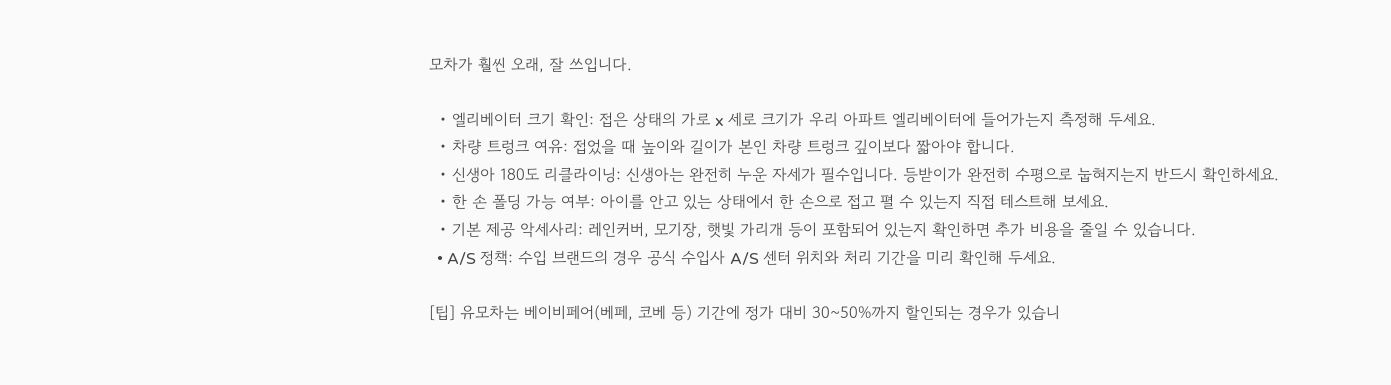모차가 훨씬 오래, 잘 쓰입니다.

  • 엘리베이터 크기 확인: 접은 상태의 가로 x 세로 크기가 우리 아파트 엘리베이터에 들어가는지 측정해 두세요.
  • 차량 트렁크 여유: 접었을 때 높이와 길이가 본인 차량 트렁크 깊이보다 짧아야 합니다.
  • 신생아 180도 리클라이닝: 신생아는 완전히 누운 자세가 필수입니다. 등받이가 완전히 수평으로 눕혀지는지 반드시 확인하세요.
  • 한 손 폴딩 가능 여부: 아이를 안고 있는 상태에서 한 손으로 접고 펼 수 있는지 직접 테스트해 보세요.
  • 기본 제공 악세사리: 레인커버, 모기장, 햇빛 가리개 등이 포함되어 있는지 확인하면 추가 비용을 줄일 수 있습니다.
  • A/S 정책: 수입 브랜드의 경우 공식 수입사 A/S 센터 위치와 처리 기간을 미리 확인해 두세요.

[팁] 유모차는 베이비페어(베페, 코베 등) 기간에 정가 대비 30~50%까지 할인되는 경우가 있습니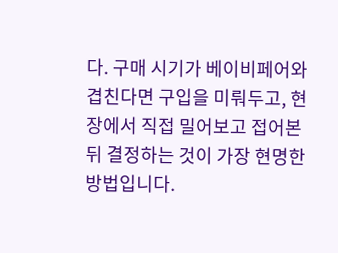다. 구매 시기가 베이비페어와 겹친다면 구입을 미뤄두고, 현장에서 직접 밀어보고 접어본 뒤 결정하는 것이 가장 현명한 방법입니다.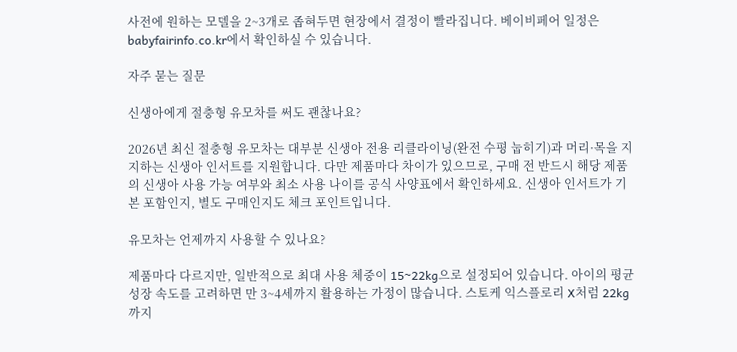사전에 원하는 모델을 2~3개로 좁혀두면 현장에서 결정이 빨라집니다. 베이비페어 일정은 babyfairinfo.co.kr에서 확인하실 수 있습니다.

자주 묻는 질문

신생아에게 절충형 유모차를 써도 괜찮나요?

2026년 최신 절충형 유모차는 대부분 신생아 전용 리클라이닝(완전 수평 눕히기)과 머리·목을 지지하는 신생아 인서트를 지원합니다. 다만 제품마다 차이가 있으므로, 구매 전 반드시 해당 제품의 신생아 사용 가능 여부와 최소 사용 나이를 공식 사양표에서 확인하세요. 신생아 인서트가 기본 포함인지, 별도 구매인지도 체크 포인트입니다.

유모차는 언제까지 사용할 수 있나요?

제품마다 다르지만, 일반적으로 최대 사용 체중이 15~22kg으로 설정되어 있습니다. 아이의 평균 성장 속도를 고려하면 만 3~4세까지 활용하는 가정이 많습니다. 스토케 익스플로리 X처럼 22kg까지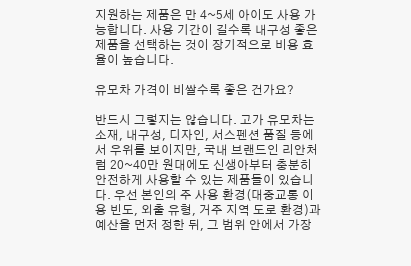지원하는 제품은 만 4~5세 아이도 사용 가능합니다. 사용 기간이 길수록 내구성 좋은 제품을 선택하는 것이 장기적으로 비용 효율이 높습니다.

유모차 가격이 비쌀수록 좋은 건가요?

반드시 그렇지는 않습니다. 고가 유모차는 소재, 내구성, 디자인, 서스펜션 품질 등에서 우위를 보이지만, 국내 브랜드인 리안처럼 20~40만 원대에도 신생아부터 충분히 안전하게 사용할 수 있는 제품들이 있습니다. 우선 본인의 주 사용 환경(대중교통 이용 빈도, 외출 유형, 거주 지역 도로 환경)과 예산을 먼저 정한 뒤, 그 범위 안에서 가장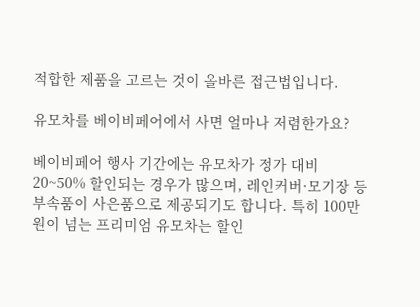적합한 제품을 고르는 것이 올바른 접근법입니다.

유모차를 베이비페어에서 사면 얼마나 저렴한가요?

베이비페어 행사 기간에는 유모차가 정가 대비 20~50% 할인되는 경우가 많으며, 레인커버·모기장 등 부속품이 사은품으로 제공되기도 합니다. 특히 100만 원이 넘는 프리미엄 유모차는 할인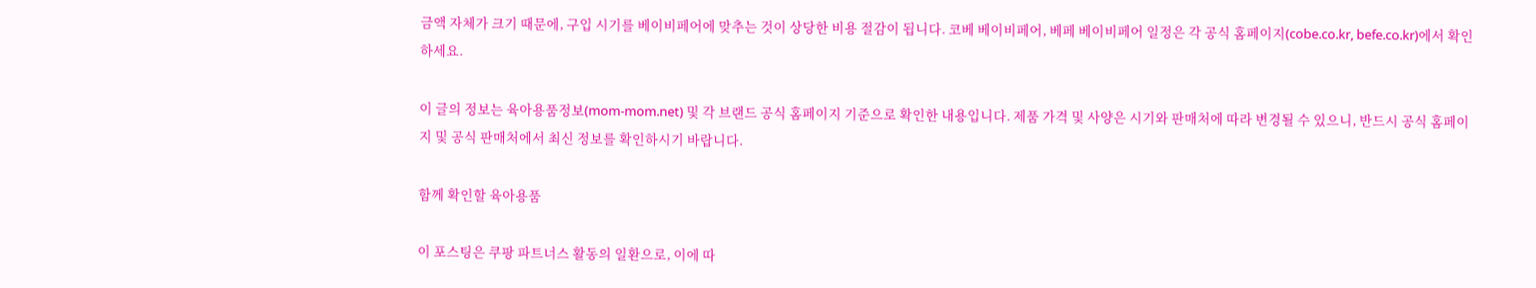금액 자체가 크기 때문에, 구입 시기를 베이비페어에 맞추는 것이 상당한 비용 절감이 됩니다. 코베 베이비페어, 베페 베이비페어 일정은 각 공식 홈페이지(cobe.co.kr, befe.co.kr)에서 확인하세요.

이 글의 정보는 육아용품정보(mom-mom.net) 및 각 브랜드 공식 홈페이지 기준으로 확인한 내용입니다. 제품 가격 및 사양은 시기와 판매처에 따라 변경될 수 있으니, 반드시 공식 홈페이지 및 공식 판매처에서 최신 정보를 확인하시기 바랍니다.

함께 확인할 육아용품

이 포스팅은 쿠팡 파트너스 활동의 일환으로, 이에 따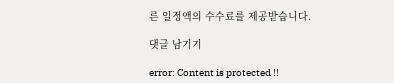른 일정액의 수수료를 제공받습니다.

댓글 남기기

error: Content is protected !!